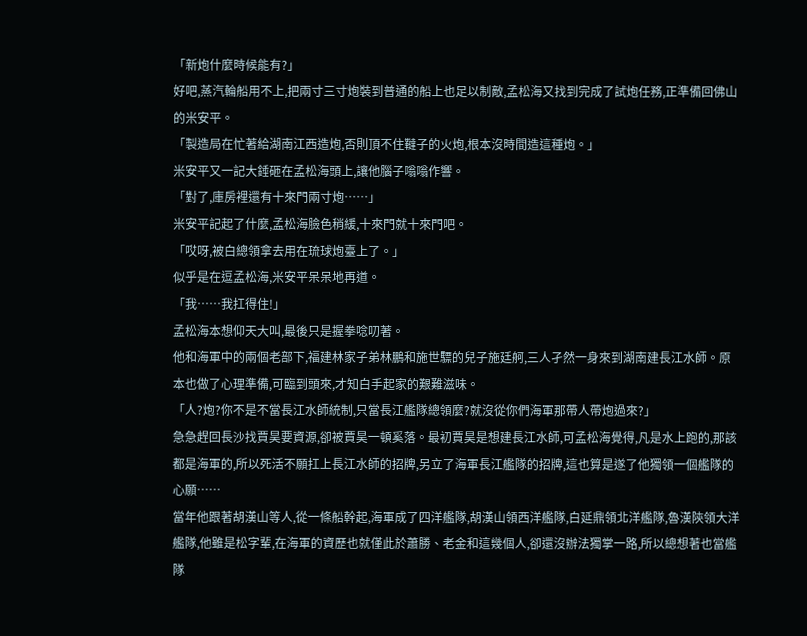「新炮什麼時候能有?」
好吧,蒸汽輪船用不上,把兩寸三寸炮裝到普通的船上也足以制敵,孟松海又找到完成了試炮任務,正準備回佛山的米安平。
「製造局在忙著給湖南江西造炮,否則頂不住韃子的火炮,根本沒時間造這種炮。」
米安平又一記大錘砸在孟松海頭上,讓他腦子嗡嗡作響。
「對了,庫房裡還有十來門兩寸炮……」
米安平記起了什麼,孟松海臉色稍緩,十來門就十來門吧。
「哎呀,被白總領拿去用在琉球炮臺上了。」
似乎是在逗孟松海,米安平呆呆地再道。
「我……我扛得住!」
孟松海本想仰天大叫,最後只是握拳唸叨著。
他和海軍中的兩個老部下,福建林家子弟林鵬和施世驃的兒子施廷舸,三人孑然一身來到湖南建長江水師。原本也做了心理準備,可臨到頭來,才知白手起家的艱難滋味。
「人?炮?你不是不當長江水師統制,只當長江艦隊總領麼?就沒從你們海軍那帶人帶炮過來?」
急急趕回長沙找賈昊要資源,卻被賈昊一頓奚落。最初賈昊是想建長江水師,可孟松海覺得,凡是水上跑的,那該都是海軍的,所以死活不願扛上長江水師的招牌,另立了海軍長江艦隊的招牌,這也算是遂了他獨領一個艦隊的心願……
當年他跟著胡漢山等人,從一條船幹起,海軍成了四洋艦隊,胡漢山領西洋艦隊,白延鼎領北洋艦隊,魯漢陝領大洋艦隊,他雖是松字輩,在海軍的資歷也就僅此於蕭勝、老金和這幾個人,卻還沒辦法獨掌一路,所以總想著也當艦隊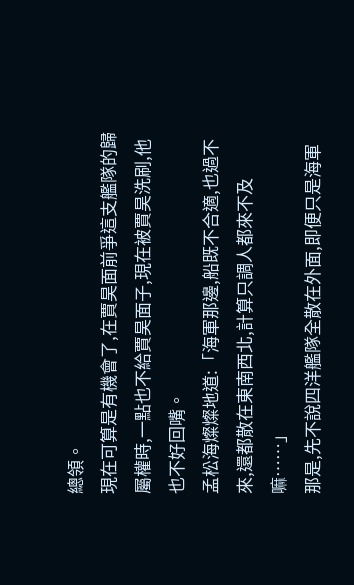總領。
現在可算是有機會了,在賈昊面前爭這支艦隊的歸屬權時,一點也不給賈昊面子,現在被賈昊洗刷,他也不好回嘴。
孟松海燦燦地道:「海軍那邊,船既不合適,也過不來,還都散在東南西北,計算只調人都來不及嘛……」
那是,先不說四洋艦隊全散在外面,即便只是海軍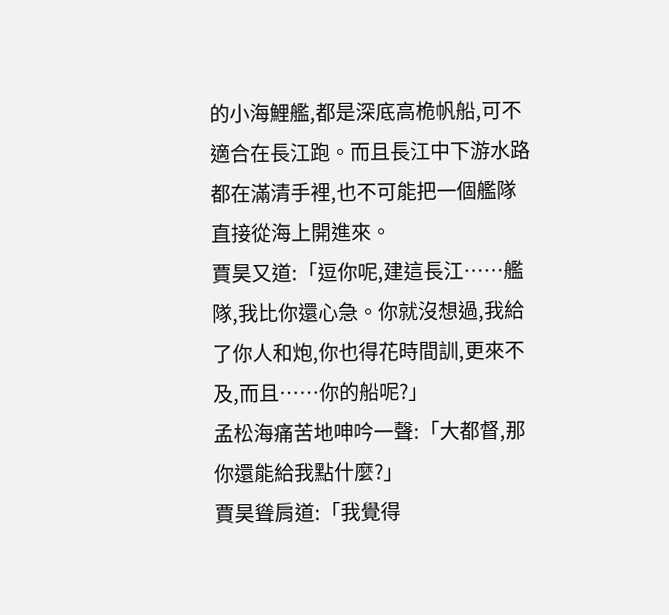的小海鯉艦,都是深底高桅帆船,可不適合在長江跑。而且長江中下游水路都在滿清手裡,也不可能把一個艦隊直接從海上開進來。
賈昊又道:「逗你呢,建這長江……艦隊,我比你還心急。你就沒想過,我給了你人和炮,你也得花時間訓,更來不及,而且……你的船呢?」
孟松海痛苦地呻吟一聲:「大都督,那你還能給我點什麼?」
賈昊聳肩道:「我覺得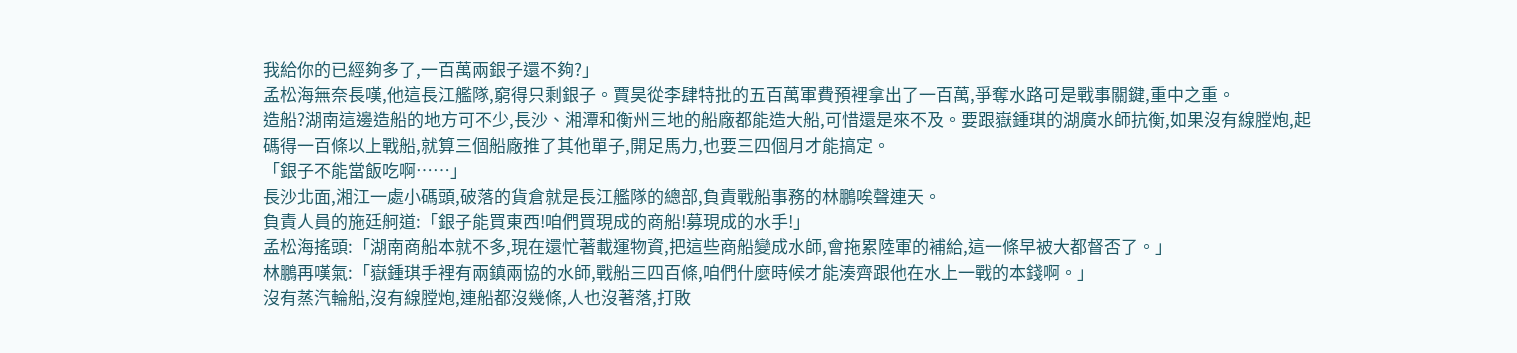我給你的已經夠多了,一百萬兩銀子還不夠?」
孟松海無奈長嘆,他這長江艦隊,窮得只剩銀子。賈昊從李肆特批的五百萬軍費預裡拿出了一百萬,爭奪水路可是戰事關鍵,重中之重。
造船?湖南這邊造船的地方可不少,長沙、湘潭和衡州三地的船廠都能造大船,可惜還是來不及。要跟嶽鍾琪的湖廣水師抗衡,如果沒有線膛炮,起碼得一百條以上戰船,就算三個船廠推了其他單子,開足馬力,也要三四個月才能搞定。
「銀子不能當飯吃啊……」
長沙北面,湘江一處小碼頭,破落的貨倉就是長江艦隊的總部,負責戰船事務的林鵬唉聲連天。
負責人員的施廷舸道:「銀子能買東西!咱們買現成的商船!募現成的水手!」
孟松海搖頭:「湖南商船本就不多,現在還忙著載運物資,把這些商船變成水師,會拖累陸軍的補給,這一條早被大都督否了。」
林鵬再嘆氣:「嶽鍾琪手裡有兩鎮兩協的水師,戰船三四百條,咱們什麼時候才能湊齊跟他在水上一戰的本錢啊。」
沒有蒸汽輪船,沒有線膛炮,連船都沒幾條,人也沒著落,打敗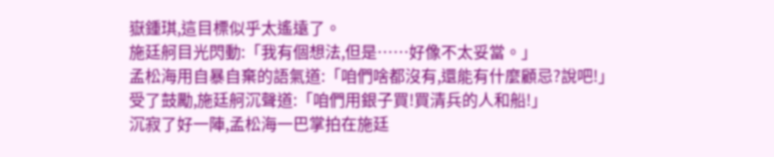嶽鍾琪,這目標似乎太遙遠了。
施廷舸目光閃動:「我有個想法,但是……好像不太妥當。」
孟松海用自暴自棄的語氣道:「咱們啥都沒有,還能有什麼顧忌?說吧!」
受了鼓勵,施廷舸沉聲道:「咱們用銀子買!買清兵的人和船!」
沉寂了好一陣,孟松海一巴掌拍在施廷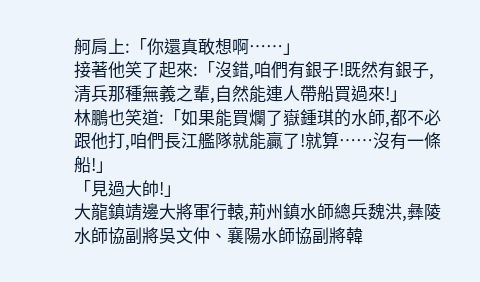舸肩上:「你還真敢想啊……」
接著他笑了起來:「沒錯,咱們有銀子!既然有銀子,清兵那種無義之輩,自然能連人帶船買過來!」
林鵬也笑道:「如果能買爛了嶽鍾琪的水師,都不必跟他打,咱們長江艦隊就能贏了!就算……沒有一條船!」
「見過大帥!」
大龍鎮靖邊大將軍行轅,荊州鎮水師總兵魏洪,彝陵水師協副將吳文仲、襄陽水師協副將韓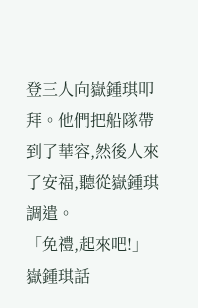登三人向嶽鍾琪叩拜。他們把船隊帶到了華容,然後人來了安福,聽從嶽鍾琪調遣。
「免禮,起來吧!」
嶽鍾琪話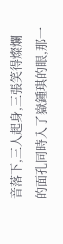音落下,三人起身,三張笑得燦爛的面孔同時入了嶽鍾琪的眼,那一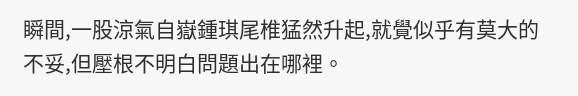瞬間,一股涼氣自嶽鍾琪尾椎猛然升起,就覺似乎有莫大的不妥,但壓根不明白問題出在哪裡。